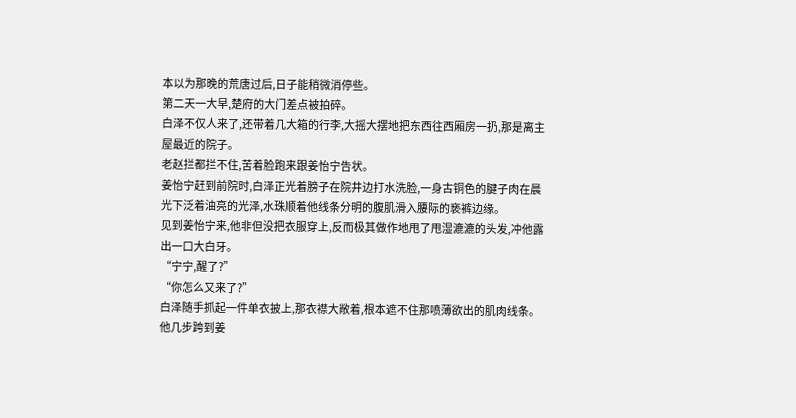本以为那晚的荒唐过后,日子能稍微消停些。
第二天一大早,楚府的大门差点被拍碎。
白泽不仅人来了,还带着几大箱的行李,大摇大摆地把东西往西厢房一扔,那是离主屋最近的院子。
老赵拦都拦不住,苦着脸跑来跟姜怡宁告状。
姜怡宁赶到前院时,白泽正光着膀子在院井边打水洗脸,一身古铜色的腱子肉在晨光下泛着油亮的光泽,水珠顺着他线条分明的腹肌滑入腰际的亵裤边缘。
见到姜怡宁来,他非但没把衣服穿上,反而极其做作地甩了甩湿漉漉的头发,冲他露出一口大白牙。
“宁宁,醒了?”
“你怎么又来了?”
白泽随手抓起一件单衣披上,那衣襟大敞着,根本遮不住那喷薄欲出的肌肉线条。
他几步跨到姜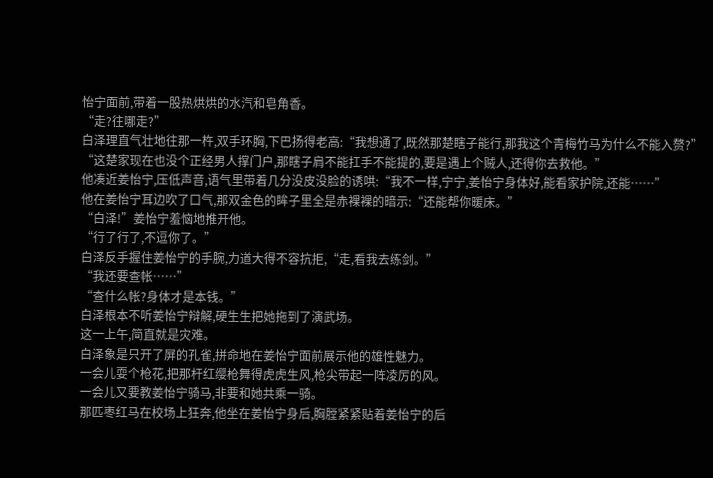怡宁面前,带着一股热烘烘的水汽和皂角香。
“走?往哪走?”
白泽理直气壮地往那一杵,双手环胸,下巴扬得老高:“我想通了,既然那楚瞎子能行,那我这个青梅竹马为什么不能入赘?”
“这楚家现在也没个正经男人撑门户,那瞎子肩不能扛手不能提的,要是遇上个贼人,还得你去救他。”
他凑近姜怡宁,压低声音,语气里带着几分没皮没脸的诱哄:“我不一样,宁宁,姜怡宁身体好,能看家护院,还能……”
他在姜怡宁耳边吹了口气,那双金色的眸子里全是赤裸裸的暗示:“还能帮你暖床。”
“白泽!”姜怡宁羞恼地推开他。
“行了行了,不逗你了。”
白泽反手握住姜怡宁的手腕,力道大得不容抗拒,“走,看我去练剑。”
“我还要查帐……”
“查什么帐?身体才是本钱。”
白泽根本不听姜怡宁辩解,硬生生把她拖到了演武场。
这一上午,简直就是灾难。
白泽象是只开了屏的孔雀,拼命地在姜怡宁面前展示他的雄性魅力。
一会儿耍个枪花,把那杆红缨枪舞得虎虎生风,枪尖带起一阵凌厉的风。
一会儿又要教姜怡宁骑马,非要和她共乘一骑。
那匹枣红马在校场上狂奔,他坐在姜怡宁身后,胸膛紧紧贴着姜怡宁的后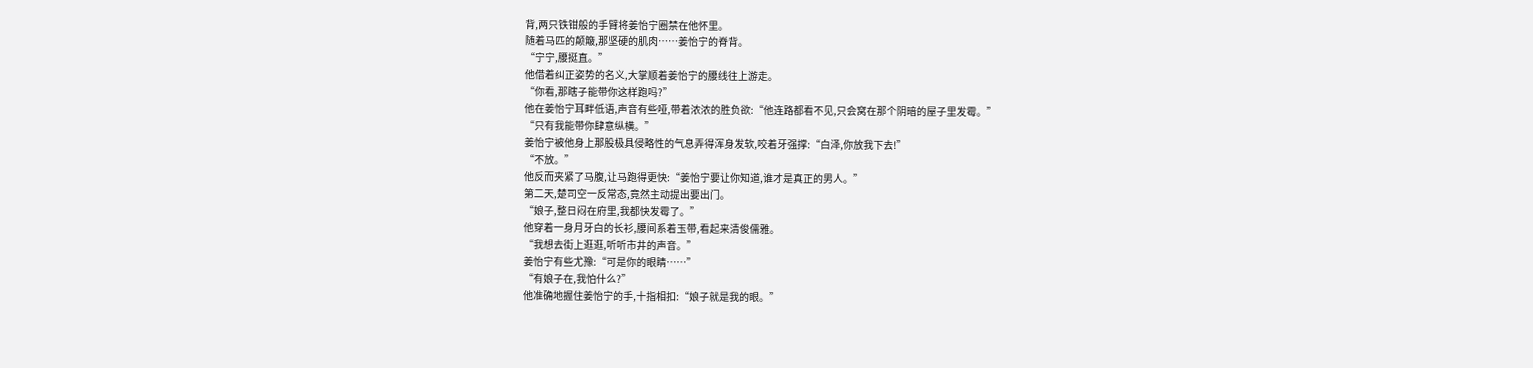背,两只铁钳般的手臂将姜怡宁圈禁在他怀里。
随着马匹的颠簸,那坚硬的肌肉……姜怡宁的脊背。
“宁宁,腰挺直。”
他借着纠正姿势的名义,大掌顺着姜怡宁的腰线往上游走。
“你看,那瞎子能带你这样跑吗?”
他在姜怡宁耳畔低语,声音有些哑,带着浓浓的胜负欲:“他连路都看不见,只会窝在那个阴暗的屋子里发霉。”
“只有我能带你肆意纵横。”
姜怡宁被他身上那股极具侵略性的气息弄得浑身发软,咬着牙强撑:“白泽,你放我下去!”
“不放。”
他反而夹紧了马腹,让马跑得更快:“姜怡宁要让你知道,谁才是真正的男人。”
第二天,楚司空一反常态,竟然主动提出要出门。
“娘子,整日闷在府里,我都快发霉了。”
他穿着一身月牙白的长衫,腰间系着玉带,看起来清俊儒雅。
“我想去街上逛逛,听听市井的声音。”
姜怡宁有些尤豫:“可是你的眼睛……”
“有娘子在,我怕什么?”
他准确地握住姜怡宁的手,十指相扣:“娘子就是我的眼。”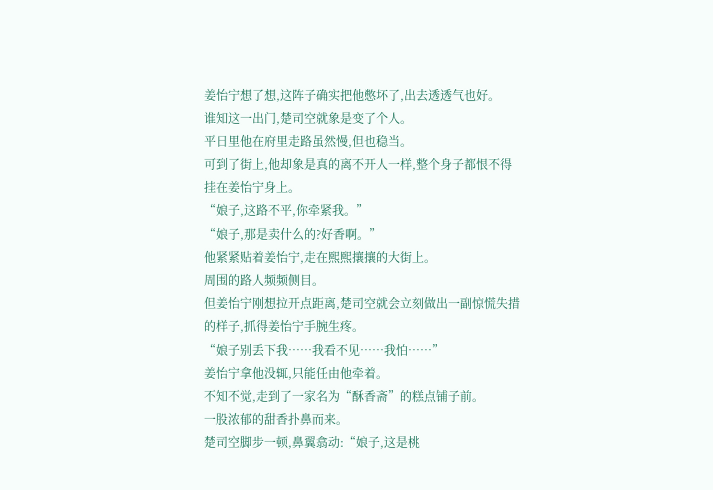姜怡宁想了想,这阵子确实把他憋坏了,出去透透气也好。
谁知这一出门,楚司空就象是变了个人。
平日里他在府里走路虽然慢,但也稳当。
可到了街上,他却象是真的离不开人一样,整个身子都恨不得挂在姜怡宁身上。
“娘子,这路不平,你牵紧我。”
“娘子,那是卖什么的?好香啊。”
他紧紧贴着姜怡宁,走在熙熙攘攘的大街上。
周围的路人频频侧目。
但姜怡宁刚想拉开点距离,楚司空就会立刻做出一副惊慌失措的样子,抓得姜怡宁手腕生疼。
“娘子别丢下我……我看不见……我怕……”
姜怡宁拿他没辄,只能任由他牵着。
不知不觉,走到了一家名为“酥香斋”的糕点铺子前。
一股浓郁的甜香扑鼻而来。
楚司空脚步一顿,鼻翼翕动:“娘子,这是桃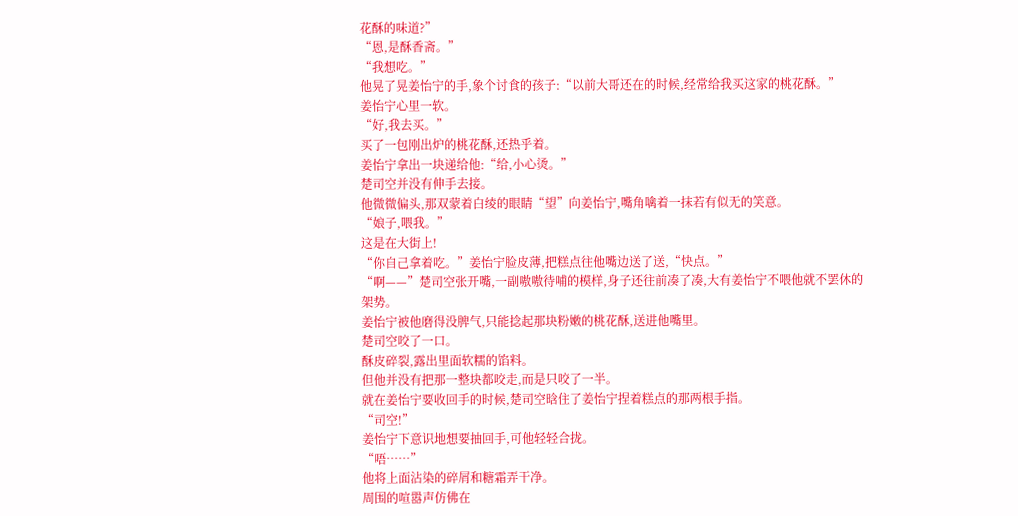花酥的味道?”
“恩,是酥香斋。”
“我想吃。”
他晃了晃姜怡宁的手,象个讨食的孩子:“以前大哥还在的时候,经常给我买这家的桃花酥。”
姜怡宁心里一软。
“好,我去买。”
买了一包刚出炉的桃花酥,还热乎着。
姜怡宁拿出一块递给他:“给,小心烫。”
楚司空并没有伸手去接。
他微微偏头,那双蒙着白绫的眼睛“望”向姜怡宁,嘴角噙着一抹若有似无的笑意。
“娘子,喂我。”
这是在大街上!
“你自己拿着吃。”姜怡宁脸皮薄,把糕点往他嘴边送了送,“快点。”
“啊——”楚司空张开嘴,一副嗷嗷待哺的模样,身子还往前凑了凑,大有姜怡宁不喂他就不罢休的架势。
姜怡宁被他磨得没脾气,只能捻起那块粉嫩的桃花酥,送进他嘴里。
楚司空咬了一口。
酥皮碎裂,露出里面软糯的馅料。
但他并没有把那一整块都咬走,而是只咬了一半。
就在姜怡宁要收回手的时候,楚司空晗住了姜怡宁捏着糕点的那两根手指。
“司空!”
姜怡宁下意识地想要抽回手,可他轻轻合拢。
“唔……”
他将上面沾染的碎屑和糖霜弄干净。
周围的喧嚣声仿佛在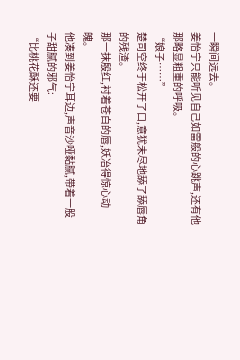一瞬间远去。
姜怡宁只能听见自己如雷般的心跳声,还有他那略显粗重的呼吸。
“娘子……”
楚司空终于松开了口,意犹未尽地舔了舔唇角的残渣。
那一抹殷红,衬着苍白的唇,妖冶得惊心动魄。
他凑到姜怡宁耳边,声音沙哑黏腻,带着一股子甜腻的邪气:
“比桃花酥还要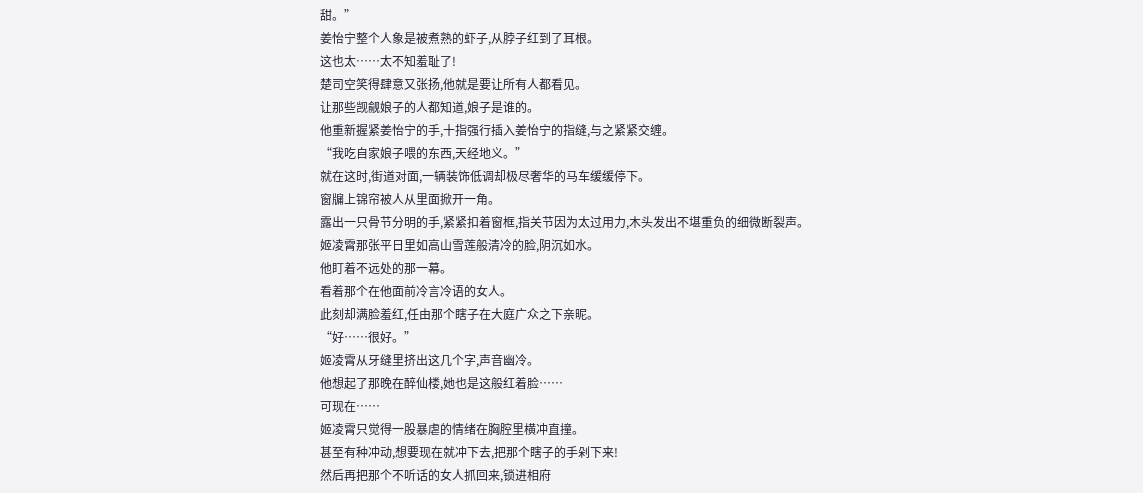甜。”
姜怡宁整个人象是被煮熟的虾子,从脖子红到了耳根。
这也太……太不知羞耻了!
楚司空笑得肆意又张扬,他就是要让所有人都看见。
让那些觊觎娘子的人都知道,娘子是谁的。
他重新握紧姜怡宁的手,十指强行插入姜怡宁的指缝,与之紧紧交缠。
“我吃自家娘子喂的东西,天经地义。”
就在这时,街道对面,一辆装饰低调却极尽奢华的马车缓缓停下。
窗牖上锦帘被人从里面掀开一角。
露出一只骨节分明的手,紧紧扣着窗框,指关节因为太过用力,木头发出不堪重负的细微断裂声。
姬凌霄那张平日里如高山雪莲般清冷的脸,阴沉如水。
他盯着不远处的那一幕。
看着那个在他面前冷言冷语的女人。
此刻却满脸羞红,任由那个瞎子在大庭广众之下亲昵。
“好……很好。”
姬凌霄从牙缝里挤出这几个字,声音幽冷。
他想起了那晚在醉仙楼,她也是这般红着脸……
可现在……
姬凌霄只觉得一股暴虐的情绪在胸腔里横冲直撞。
甚至有种冲动,想要现在就冲下去,把那个瞎子的手剁下来!
然后再把那个不听话的女人抓回来,锁进相府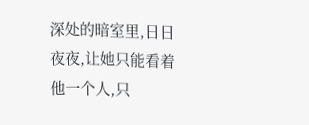深处的暗室里,日日夜夜,让她只能看着他一个人,只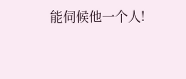能伺候他一个人!